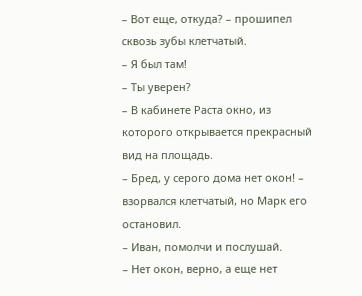– Вот еще, откуда? – прошипел сквозь зубы клетчатый.
– Я был там!
– Ты уверен?
– В кабинете Раста окно, из которого открывается прекрасный вид на площадь.
– Бред, у серого дома нет окон! – взорвался клетчатый, но Марк его остановил.
– Иван, помолчи и послушай.
– Нет окон, верно, а еще нет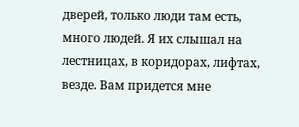дверей, только люди там есть, много людей. Я их слышал на лестницах, в коридорах, лифтах, везде. Вам придется мне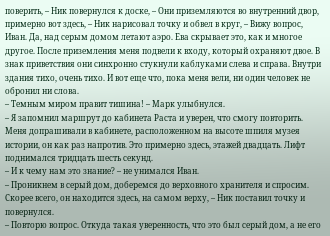поверить, – Ник повернулся к доске, – Они приземляются во внутренний двор, примерно вот здесь, – Ник нарисовал точку и обвел в круг, – Вижу вопрос, Иван. Да, над серым домом летают аэро. Ева скрывает это, как и многое другое. После приземления меня подвели к входу, который охраняют двое. В знак приветствия они синхронно стукнули каблуками слева и справа. Внутри здания тихо, очень тихо. И вот еще что, пока меня вели, ни один человек не обронил ни слова.
– Темным миром правит тишина! – Марк улыбнулся.
– Я запомнил маршрут до кабинета Раста и уверен, что смогу повторить. Меня допрашивали в кабинете, расположенном на высоте шпиля музея истории, он как раз напротив. Это примерно здесь, этажей двадцать. Лифт поднимался тридцать шесть секунд.
– И к чему нам это знание? – не унимался Иван.
– Проникнем в серый дом, доберемся до верховного хранителя и спросим. Скорее всего, он находится здесь, на самом верху, – Ник поставил точку и повернулся.
– Повторю вопрос. Откуда такая уверенность, что это был серый дом, а не его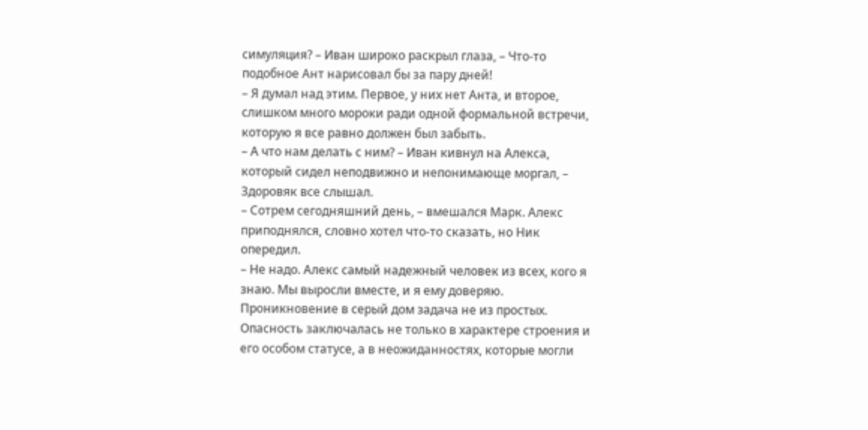симуляция? – Иван широко раскрыл глаза, – Что-то подобное Ант нарисовал бы за пару дней!
– Я думал над этим. Первое, у них нет Анта, и второе, слишком много мороки ради одной формальной встречи, которую я все равно должен был забыть.
– А что нам делать с ним? – Иван кивнул на Алекса, который сидел неподвижно и непонимающе моргал, – Здоровяк все слышал.
– Сотрем сегодняшний день, – вмешался Марк. Алекс приподнялся, словно хотел что-то сказать, но Ник опередил.
– Не надо. Алекс самый надежный человек из всех, кого я знаю. Мы выросли вместе, и я ему доверяю.
Проникновение в серый дом задача не из простых. Опасность заключалась не только в характере строения и его особом статусе, а в неожиданностях, которые могли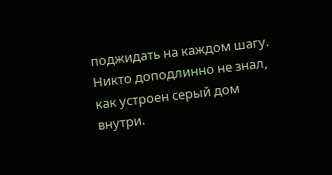поджидать на каждом шагу. Никто доподлинно не знал, как устроен серый дом внутри.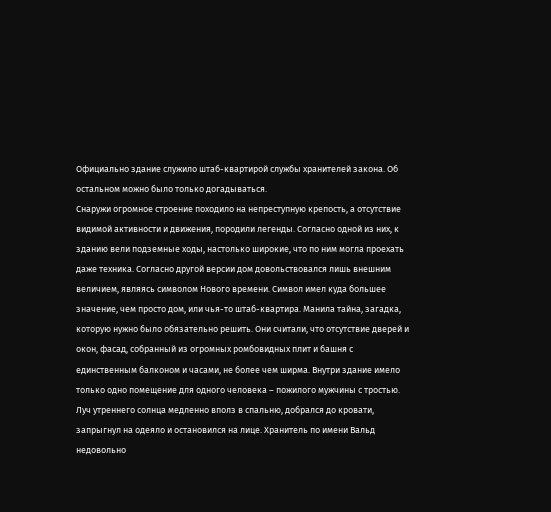Официально здание служило штаб-квартирой службы хранителей закона. Об остальном можно было только догадываться.
Снаружи огромное строение походило на непреступную крепость, а отсутствие видимой активности и движения, породили легенды. Согласно одной из них, к зданию вели подземные ходы, настолько широкие, что по ним могла проехать даже техника. Согласно другой версии дом довольствовался лишь внешним величием, являясь символом Нового времени. Символ имел куда большее значение, чем просто дом, или чья-то штаб-квартира. Манила тайна, загадка, которую нужно было обязательно решить. Они считали, что отсутствие дверей и окон, фасад, собранный из огромных ромбовидных плит и башня с единственным балконом и часами, не более чем ширма. Внутри здание имело только одно помещение для одного человека – пожилого мужчины с тростью.
Луч утреннего солнца медленно вполз в спальню, добрался до кровати, запрыгнул на одеяло и остановился на лице. Хранитель по имени Вальд недовольно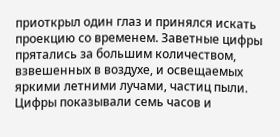приоткрыл один глаз и принялся искать проекцию со временем. Заветные цифры прятались за большим количеством, взвешенных в воздухе, и освещаемых яркими летними лучами, частиц пыли. Цифры показывали семь часов и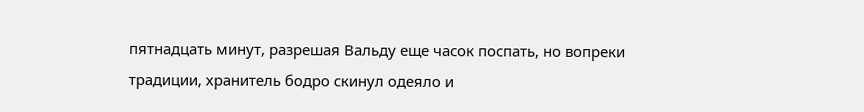пятнадцать минут, разрешая Вальду еще часок поспать, но вопреки традиции, хранитель бодро скинул одеяло и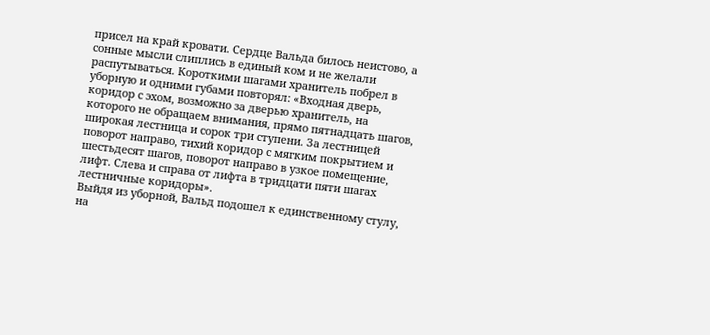присел на край кровати. Сердце Вальда билось неистово, а сонные мысли слиплись в единый ком и не желали распутываться. Короткими шагами хранитель побрел в уборную и одними губами повторял: «Входная дверь, коридор с эхом, возможно за дверью хранитель, на которого не обращаем внимания, прямо пятнадцать шагов, широкая лестница и сорок три ступени. За лестницей поворот направо, тихий коридор с мягким покрытием и шестьдесят шагов, поворот направо в узкое помещение, лифт. Слева и справа от лифта в тридцати пяти шагах лестничные коридоры».
Выйдя из уборной, Вальд подошел к единственному стулу, на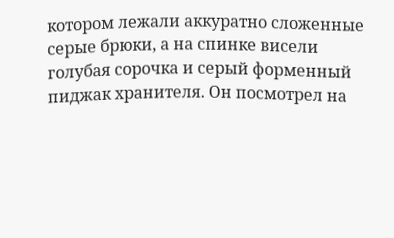котором лежали аккуратно сложенные серые брюки, а на спинке висели голубая сорочка и серый форменный пиджак хранителя. Он посмотрел на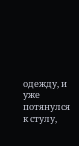одежду, и уже потянулся к стулу,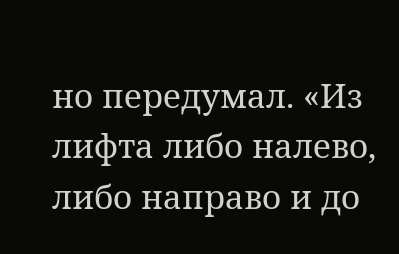но передумал. «Из лифта либо налево, либо направо и до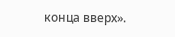конца вверх».